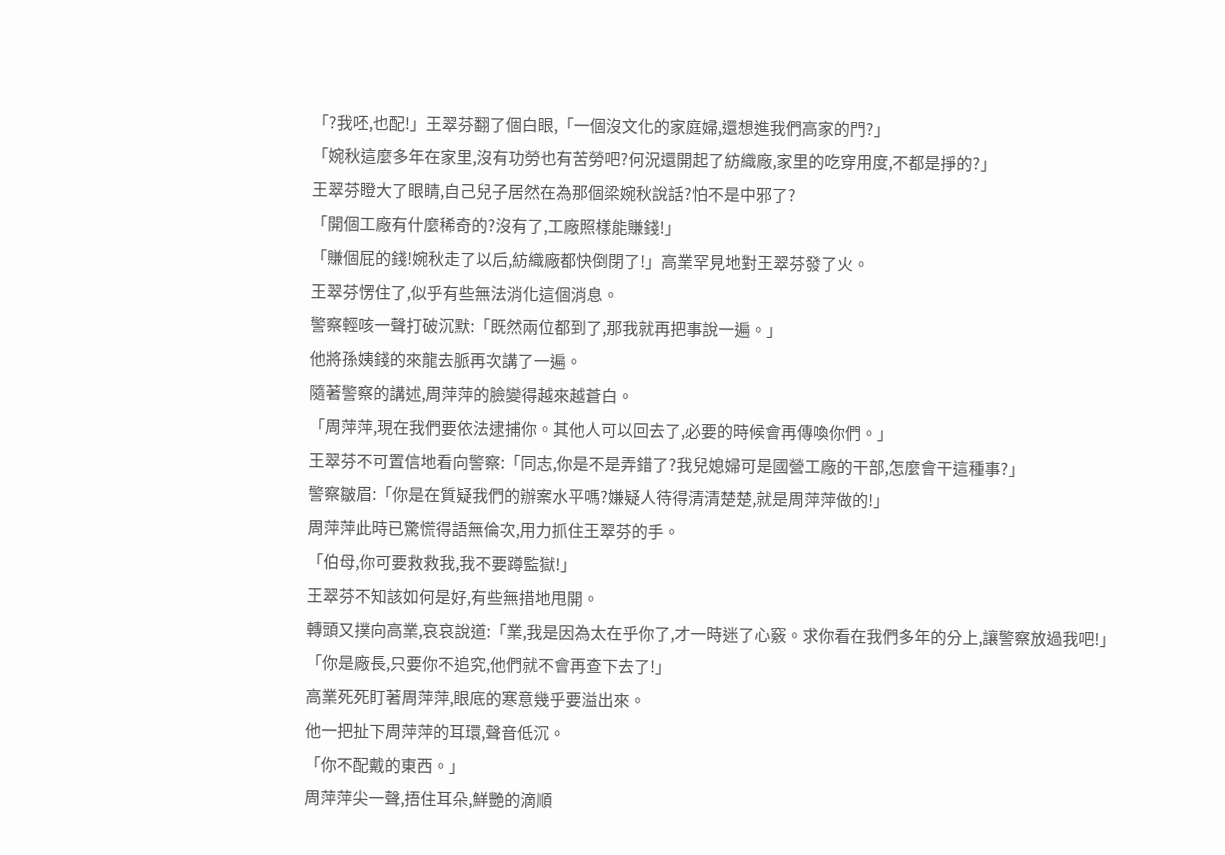「?我呸,也配!」王翠芬翻了個白眼,「一個沒文化的家庭婦,還想進我們高家的門?」
「婉秋這麼多年在家里,沒有功勞也有苦勞吧?何況還開起了紡織廠,家里的吃穿用度,不都是掙的?」
王翠芬瞪大了眼睛,自己兒子居然在為那個梁婉秋說話?怕不是中邪了?
「開個工廠有什麼稀奇的?沒有了,工廠照樣能賺錢!」
「賺個屁的錢!婉秋走了以后,紡織廠都快倒閉了!」高業罕見地對王翠芬發了火。
王翠芬愣住了,似乎有些無法消化這個消息。
警察輕咳一聲打破沉默:「既然兩位都到了,那我就再把事說一遍。」
他將孫姨錢的來龍去脈再次講了一遍。
隨著警察的講述,周萍萍的臉變得越來越蒼白。
「周萍萍,現在我們要依法逮捕你。其他人可以回去了,必要的時候會再傳喚你們。」
王翠芬不可置信地看向警察:「同志,你是不是弄錯了?我兒媳婦可是國營工廠的干部,怎麼會干這種事?」
警察皺眉:「你是在質疑我們的辦案水平嗎?嫌疑人待得清清楚楚,就是周萍萍做的!」
周萍萍此時已驚慌得語無倫次,用力抓住王翠芬的手。
「伯母,你可要救救我,我不要蹲監獄!」
王翠芬不知該如何是好,有些無措地甩開。
轉頭又撲向高業,哀哀說道:「業,我是因為太在乎你了,才一時迷了心竅。求你看在我們多年的分上,讓警察放過我吧!」
「你是廠長,只要你不追究,他們就不會再查下去了!」
高業死死盯著周萍萍,眼底的寒意幾乎要溢出來。
他一把扯下周萍萍的耳環,聲音低沉。
「你不配戴的東西。」
周萍萍尖一聲,捂住耳朵,鮮艷的滴順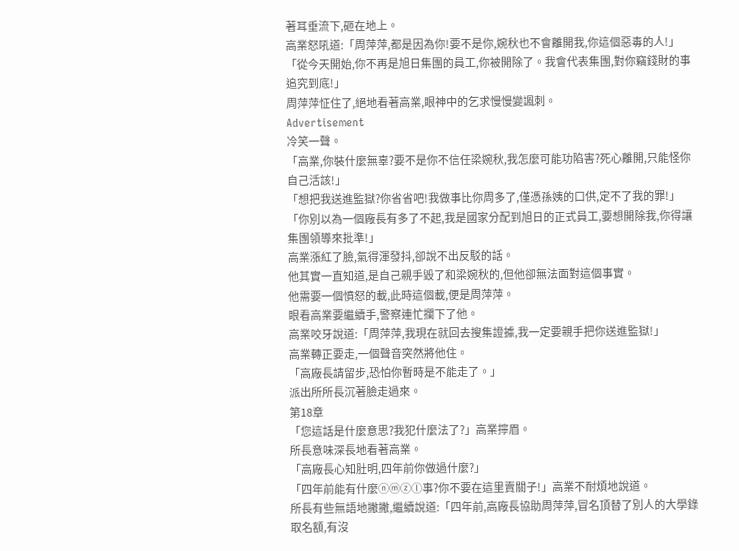著耳垂流下,砸在地上。
高業怒吼道:「周萍萍,都是因為你!要不是你,婉秋也不會離開我,你這個惡毒的人!」
「從今天開始,你不再是旭日集團的員工,你被開除了。我會代表集團,對你竊錢財的事追究到底!」
周萍萍怔住了,絕地看著高業,眼神中的乞求慢慢變諷刺。
Advertisement
冷笑一聲。
「高業,你裝什麼無辜?要不是你不信任梁婉秋,我怎麼可能功陷害?死心離開,只能怪你自己活該!」
「想把我送進監獄?你省省吧!我做事比你周多了,僅憑孫姨的口供,定不了我的罪!」
「你別以為一個廠長有多了不起,我是國家分配到旭日的正式員工,要想開除我,你得讓集團領導來批準!」
高業漲紅了臉,氣得渾發抖,卻說不出反駁的話。
他其實一直知道,是自己親手毀了和梁婉秋的,但他卻無法面對這個事實。
他需要一個憤怒的載,此時這個載,便是周萍萍。
眼看高業要繼續手,警察連忙攔下了他。
高業咬牙說道:「周萍萍,我現在就回去搜集證據,我一定要親手把你送進監獄!」
高業轉正要走,一個聲音突然將他住。
「高廠長請留步,恐怕你暫時是不能走了。」
派出所所長沉著臉走過來。
第18章
「您這話是什麼意思?我犯什麼法了?」高業擰眉。
所長意味深長地看著高業。
「高廠長心知肚明,四年前你做過什麼?」
「四年前能有什麼ⓝⓜⓩⓛ事?你不要在這里賣關子!」高業不耐煩地說道。
所長有些無語地撇撇,繼續說道:「四年前,高廠長協助周萍萍,冒名頂替了別人的大學錄取名額,有沒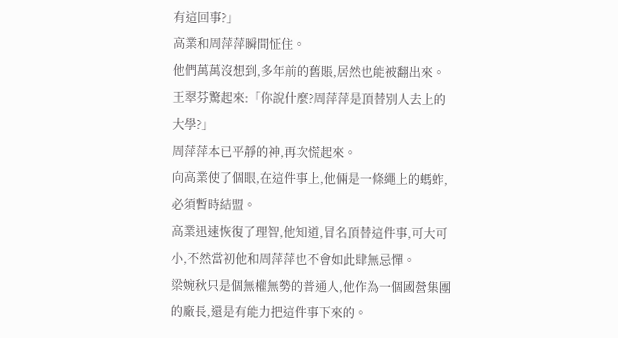有這回事?」
高業和周萍萍瞬間怔住。
他們萬萬沒想到,多年前的舊賬,居然也能被翻出來。
王翠芬驚起來:「你說什麼?周萍萍是頂替別人去上的大學?」
周萍萍本已平靜的神,再次慌起來。
向高業使了個眼,在這件事上,他倆是一條繩上的螞蚱,必須暫時結盟。
高業迅速恢復了理智,他知道,冒名頂替這件事,可大可小,不然當初他和周萍萍也不會如此肆無忌憚。
梁婉秋只是個無權無勢的普通人,他作為一個國營集團的廠長,還是有能力把這件事下來的。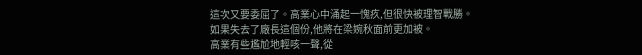這次又要委屈了。高業心中涌起一愧疚,但很快被理智戰勝。
如果失去了廠長這個份,他將在梁婉秋面前更加被。
高業有些尷尬地輕咳一聲,從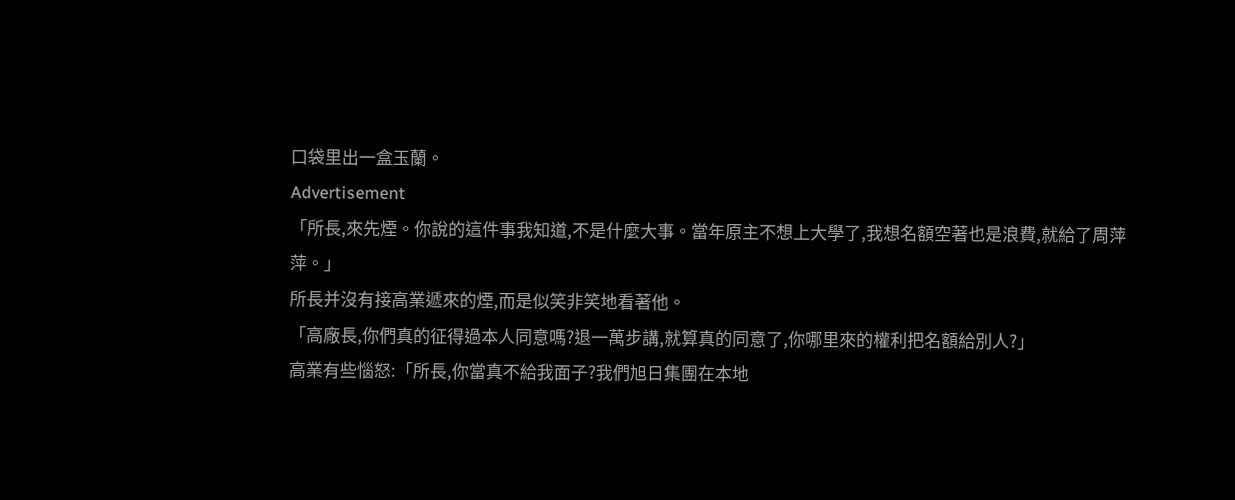口袋里出一盒玉蘭。
Advertisement
「所長,來先煙。你說的這件事我知道,不是什麼大事。當年原主不想上大學了,我想名額空著也是浪費,就給了周萍萍。」
所長并沒有接高業遞來的煙,而是似笑非笑地看著他。
「高廠長,你們真的征得過本人同意嗎?退一萬步講,就算真的同意了,你哪里來的權利把名額給別人?」
高業有些惱怒:「所長,你當真不給我面子?我們旭日集團在本地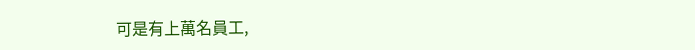可是有上萬名員工,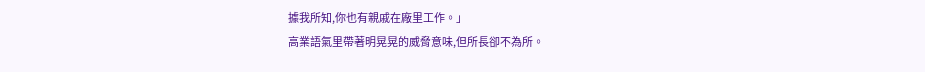據我所知,你也有親戚在廠里工作。」
高業語氣里帶著明晃晃的威脅意味,但所長卻不為所。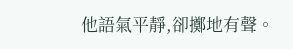他語氣平靜,卻擲地有聲。